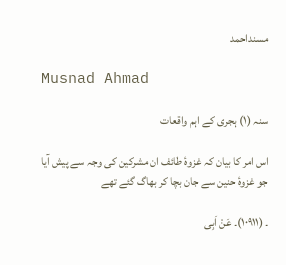مسنداحمد

Musnad Ahmad

سنہ (۱) ہجری کے اہم واقعات

اس امر کا بیان کہ غزوۂ طائف ان مشرکین کی وجہ سے پیش آیا جو غزوۂ حنین سے جان بچا کر بھاگ گئے تھے

۔ (۱۰۹۱۱)۔ عَنْ اَبِی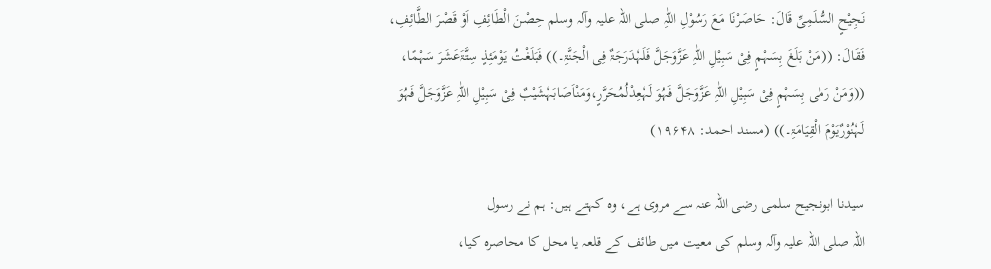نَجِیْحٍ السُّلَمِیِّ قَالَ: حَاصَرْنَا مَعَ رَسُوْلِ اللّٰہِ ‌صلی ‌اللہ ‌علیہ ‌وآلہ ‌وسلم حِصْنَ الْطَائِفِ اَوْ قَصْرَ الطَّائِفِ، فَقَالَ: ((مَنْ بَلَغَ بِسَہْمٍ فِیْ سَبِیْلِ اللّٰہِ عَزَّوَجَلَّ فَلَہٗدَرَجَۃٌ فِی الْجَنَّۃِ۔)) فَبَلَغْتُ یَوْمَئِذٍ سِتَّۃَعَشَرَ سَہْمًا، ((وَمَنْ رَمٰی بِسَہْمٍ فِیْ سَبِیْلِ اللّٰہِ عَزَّوَجَلَّ فَہُوَ لَہٗعِدْلُمُحَرَّرٍ،وَمَنْاَصَابَہٗشَیْبٌ فِیْ سَبِیْلِ اللّٰہِ عَزَّوَجَلَّ فَہُوَ لَہٗنُوْرٌیَوْمَ الْقِیَامَۃِ۔)) (مسند احمد: ۱۹۶۴۸)

سیدنا ابونجیح سلمی ‌رضی ‌اللہ ‌عنہ سے مروی ہے، وہ کہتے ہیں: ہم نے رسول اللہ ‌صلی ‌اللہ ‌علیہ ‌وآلہ ‌وسلم کی معیت میں طائف کے قلعہ یا محل کا محاصرہ کیا،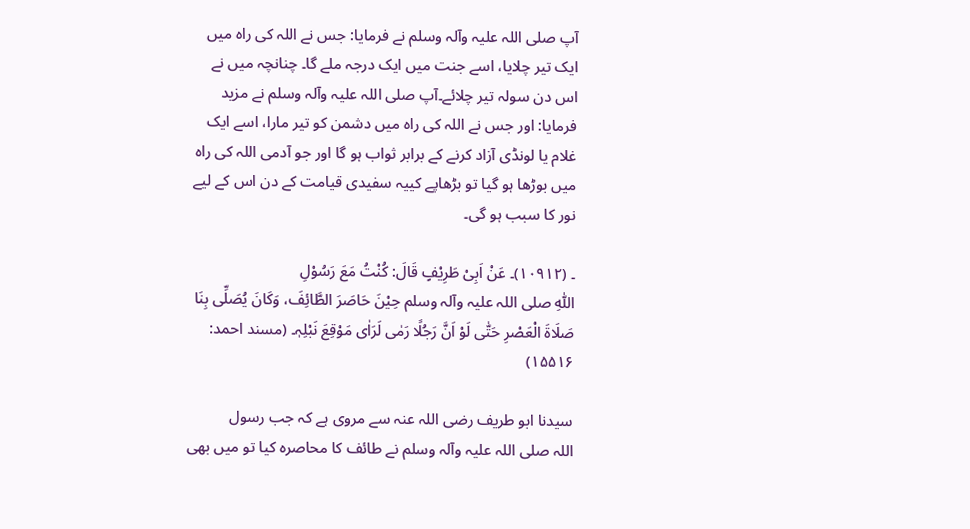آپ ‌صلی ‌اللہ ‌علیہ ‌وآلہ ‌وسلم نے فرمایا: جس نے اللہ کی راہ میں ایک تیر چلایا، اسے جنت میں ایک درجہ ملے گا۔ چنانچہ میں نے اس دن سولہ تیر چلائے۔آپ ‌صلی ‌اللہ ‌علیہ ‌وآلہ ‌وسلم نے مزید فرمایا: اور جس نے اللہ کی راہ میں دشمن کو تیر مارا، اسے ایک غلام یا لونڈی آزاد کرنے کے برابر ثواب ہو گا اور جو آدمی اللہ کی راہ میں بوڑھا ہو گیا تو بڑھاپے کییہ سفیدی قیامت کے دن اس کے لیے نور کا سبب ہو گی۔

۔ (۱۰۹۱۲)۔ عَنْ اَبِیْ طَرِیْفٍ قَالَ: کُنْتُ مَعَ رَسُوْلِ اللّٰہِ ‌صلی ‌اللہ ‌علیہ ‌وآلہ ‌وسلم حِیْنَ حَاصَرَ الطَّائِفَ، وَکَانَ یُصَلِّی بِنَا صَلَاۃَ الْعَصْرِ حَتّٰی لَوْ اَنَّ رَجُلًا رَمٰی لَرَاٰی مَوْقِعَ نَبْلِہٖ۔ (مسند احمد: ۱۵۵۱۶)

سیدنا ابو طریف ‌رضی ‌اللہ ‌عنہ سے مروی ہے کہ جب رسول اللہ ‌صلی ‌اللہ ‌علیہ ‌وآلہ ‌وسلم نے طائف کا محاصرہ کیا تو میں بھی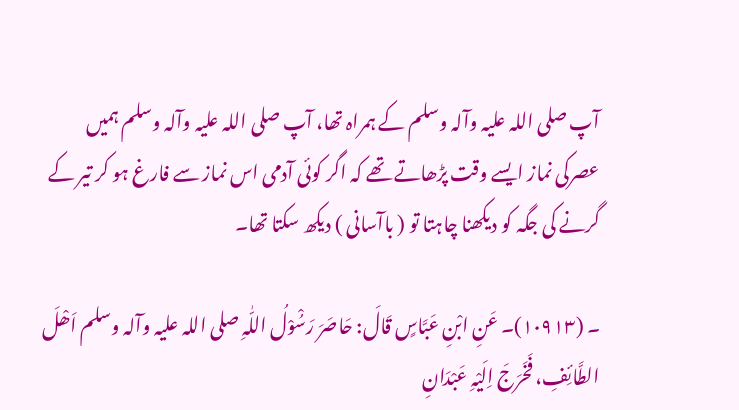آپ ‌صلی ‌اللہ ‌علیہ ‌وآلہ ‌وسلم کے ہمراہ تھا، آپ ‌صلی ‌اللہ ‌علیہ ‌وآلہ ‌وسلم ہمیں عصرکی نماز ایسے وقت پڑھاتے تھے کہ اگر کوئی آدمی اس نماز سے فارغ ہو کر تیر کے گرنے کی جگہ کو دیکھنا چاہتا تو ( باآسانی ) دیکھ سکتا تھا۔

۔ (۱۰۹۱۳)۔ عَنِ ابْنِ عَبَّاسٍ قَالَ: حَاصَرَ رَسُْوْلُ اللّٰہِ ‌صلی ‌اللہ ‌علیہ ‌وآلہ ‌وسلم اَھْلَ الطَّائِفِ، فَخَرَجَ اِلَیْہِ عَبْدَانِ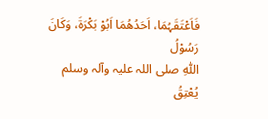فَاَعْتَقَہُمَا، اَحَدُھُمَا اَبُوْ بَکْرَۃَ، وَکَانَ رَسُوْلُ اللّٰہِ ‌صلی ‌اللہ ‌علیہ ‌وآلہ ‌وسلم یُعْتِقُ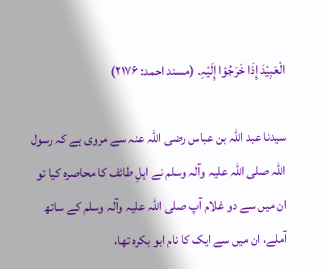الْعَبِیْدَ إِذَا خَرَجُوْا إِلَیْہِ۔ (مسند احمد: ۲۱۷۶)

سیدنا عبد اللہ بن عباس ‌رضی ‌اللہ ‌عنہ سے مروی ہے کہ رسول اللہ ‌صلی ‌اللہ ‌علیہ ‌وآلہ ‌وسلم نے اہلِ طائف کا محاصرہ کیا تو ان میں سے دو غلام آپ ‌صلی ‌اللہ ‌علیہ ‌وآلہ ‌وسلم کے ساتھ آملے، ان میں سے ایک کا نام ابو بکرہ تھا،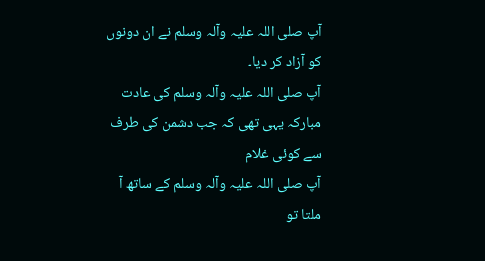آپ ‌صلی ‌اللہ ‌علیہ ‌وآلہ ‌وسلم نے ان دونوں کو آزاد کر دیا۔ آپ ‌صلی ‌اللہ ‌علیہ ‌وآلہ ‌وسلم کی عادت مبارکہ یہی تھی کہ جب دشمن کی طرف سے کوئی غلام آپ ‌صلی ‌اللہ ‌علیہ ‌وآلہ ‌وسلم کے ساتھ آ ملتا تو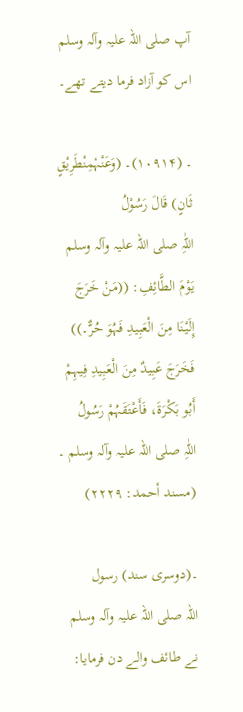آپ ‌صلی ‌اللہ ‌علیہ ‌وآلہ ‌وسلم اس کو آزاد فرما دیتے تھے۔

۔ (۱۰۹۱۴)۔ (وَعَنْہٗمِنْطَرِیْقٍ ثَانٍ) قَالَ رَسُوْلُ اللّٰہِ ‌صلی ‌اللہ ‌علیہ ‌وآلہ ‌وسلم یَوْمَ الطَّائِفِ: ((مَنْ خَرَجَ إِلَیْنَا مِنَ الْعَبِیدِ فَہُوَ حُرٌّ۔)) فَخَرَجَ عَبِیدٌ مِنَ الْعَبِیدِ فِیہِمْ أَبُو بَکْرَۃَ، فَأَعْتَقَہُمْ رَسُولُ اللّٰہِ ‌صلی ‌اللہ ‌علیہ ‌وآلہ ‌وسلم ۔ (مسند أحمد: ۲۲۲۹)

۔(دوسری سند) رسول اللہ ‌صلی ‌اللہ ‌علیہ ‌وآلہ ‌وسلم نے طائف والے دن فرمایا: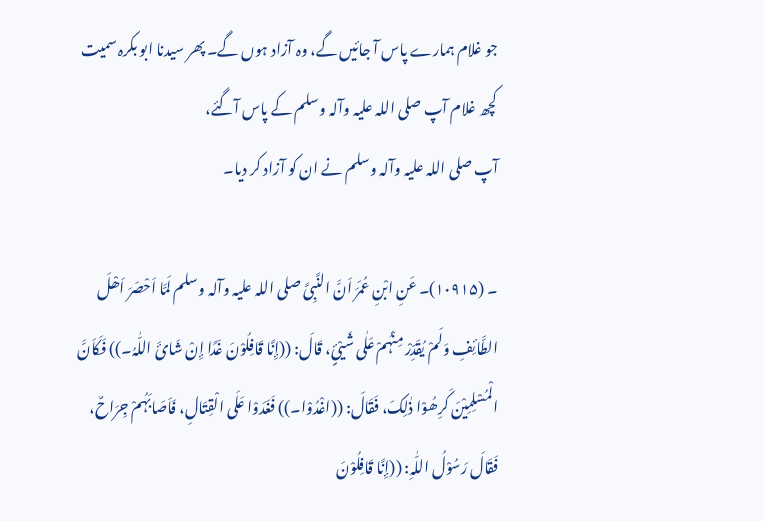جو غلام ہمارے پاس آ جائیں گے، وہ آزاد ہوں گے۔ پھر سیدنا ابو بکرہ سمیت کچھ غلام آپ ‌صلی ‌اللہ ‌علیہ ‌وآلہ ‌وسلم کے پاس آگئے، آپ ‌صلی ‌اللہ ‌علیہ ‌وآلہ ‌وسلم نے ان کو آزاد کر دیا۔

۔ (۱۰۹۱۵)۔ عَنِ ابْنِ عُمَرَ اَنَّ النَّبِیَّ ‌صلی ‌اللہ ‌علیہ ‌وآلہ ‌وسلم لَمَّا اَحْصَرَ اَھْلَ الطَّائِفِ وَلَمْ یُقَدِّرْ مِنْہُمْ عَلٰی شَیْئٍ، قَالَ: ((إِنَّا قَافِلُوْنَ غَدًا إِنْ شَائَ اللّٰہُ۔)) فَکَاَنَّ الْمُسْلِمِیْنَ کَرِھُوْا ذٰلِکَ، فَقَالَ: ((اغْدُوْا۔)) فَغَدَوْا عَلَی الْقِتَالِ، فَاَصَابَہُمْ جِرَاحٌ، فَقَالَ رَسُوْلُ اللّٰہِ: ((إِنَّا قَافِلُوْنَ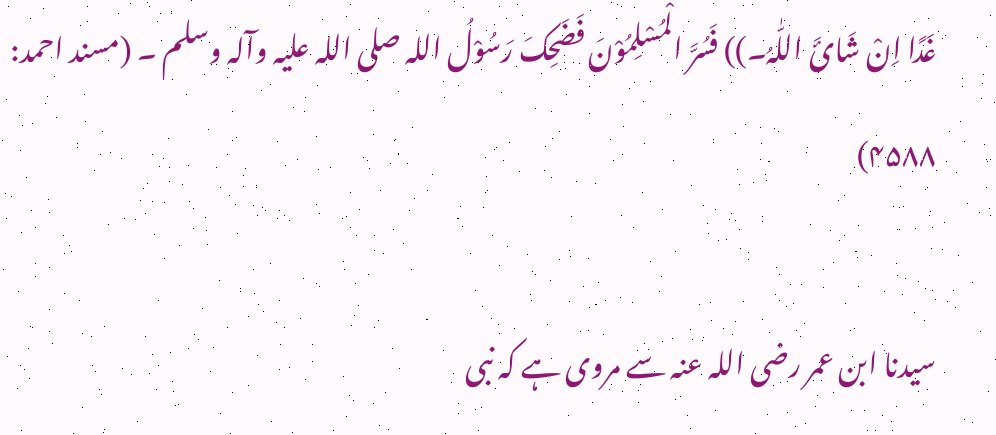غَدًا اِنْ شَائَ اللّٰہُ۔)) فَسُرَّ الْمُسْلِمُوْنَ فَضَحِکَ رَسُوْلُ اللہ ‌صلی ‌اللہ ‌علیہ ‌وآلہ ‌وسلم ۔ (مسند احمد: ۴۵۸۸)

سیدنا ابن عمر ‌رضی ‌اللہ ‌عنہ سے مروی ہے کہ نبی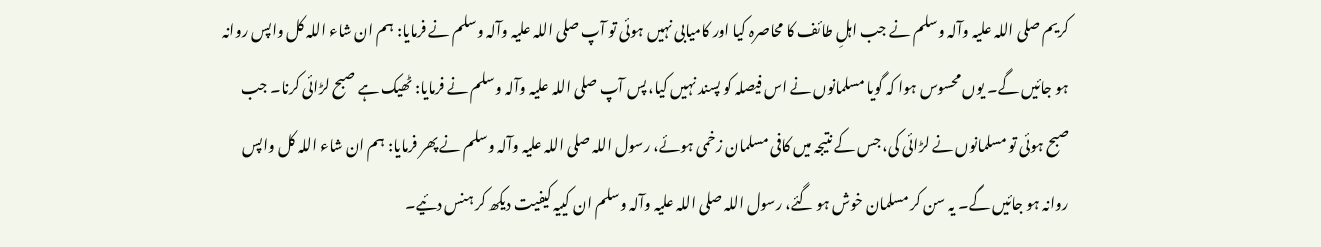کریم ‌صلی ‌اللہ ‌علیہ ‌وآلہ ‌وسلم نے جب اہلِ طائف کا محاصرہ کیا اور کامیابی نہیں ہوئی تو آپ ‌صلی ‌اللہ ‌علیہ ‌وآلہ ‌وسلم نے فرمایا: ہم ان شاء اللہ کل واپس روانہ ہو جائیں گے۔ یوں محسوس ہوا کہ گویا مسلمانوں نے اس فیصلہ کو پسند نہیں کیا، پس آپ ‌صلی ‌اللہ ‌علیہ ‌وآلہ ‌وسلم نے فرمایا: ٹھیک ہے صبح لڑائی کرنا۔ جب صبح ہوئی تو مسلمانوں نے لڑائی کی، جس کے نتیجہ میں کافی مسلمان زخمی ہوئے، رسول اللہ ‌صلی ‌اللہ ‌علیہ ‌وآلہ ‌وسلم نے پھر فرمایا: ہم ان شاء اللہ کل واپس روانہ ہو جائیں گے۔ یہ سن کر مسلمان خوش ہو گئے، رسول اللہ ‌صلی ‌اللہ ‌علیہ ‌وآلہ ‌وسلم ان کییہ کیفیت دیکھ کر ہنس دئیے۔